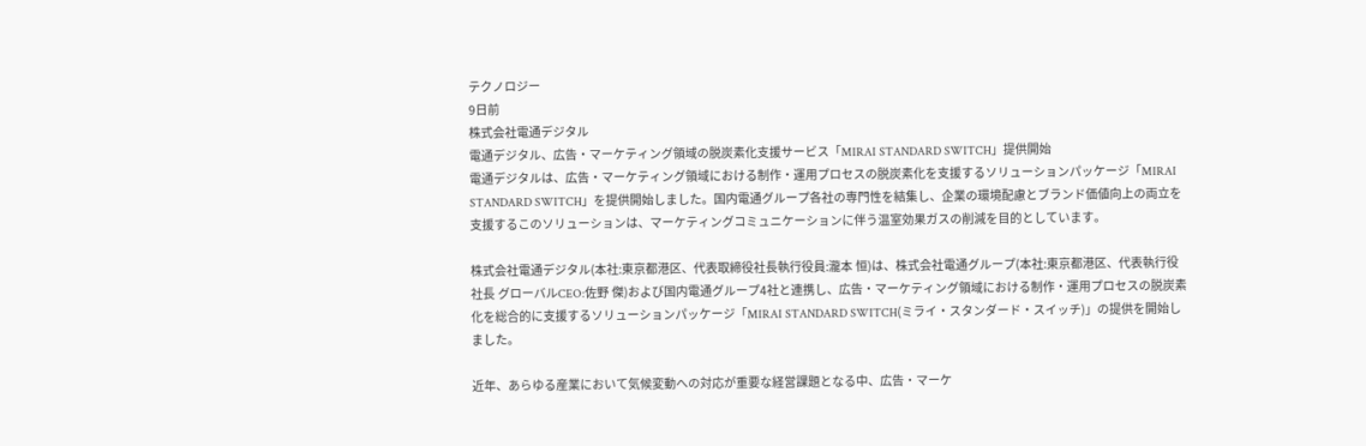テクノロジー
9日前
株式会社電通デジタル
電通デジタル、広告・マーケティング領域の脱炭素化支援サービス「MIRAI STANDARD SWITCH」提供開始
電通デジタルは、広告・マーケティング領域における制作・運用プロセスの脱炭素化を支援するソリューションパッケージ「MIRAI STANDARD SWITCH」を提供開始しました。国内電通グループ各社の専門性を結集し、企業の環境配慮とブランド価値向上の両立を支援するこのソリューションは、マーケティングコミュニケーションに伴う温室効果ガスの削減を目的としています。

株式会社電通デジタル(本社:東京都港区、代表取締役社長執行役員:瀧本 恒)は、株式会社電通グループ(本社:東京都港区、代表執行役 社長 グローバルCEO:佐野 傑)および国内電通グループ4社と連携し、広告・マーケティング領域における制作・運用プロセスの脱炭素化を総合的に支援するソリューションパッケージ「MIRAI STANDARD SWITCH(ミライ・スタンダード・スイッチ)」の提供を開始しました。

近年、あらゆる産業において気候変動への対応が重要な経営課題となる中、広告・マーケ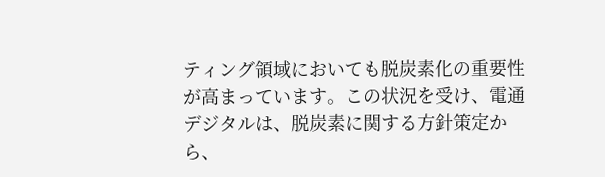ティング領域においても脱炭素化の重要性が高まっています。この状況を受け、電通デジタルは、脱炭素に関する方針策定から、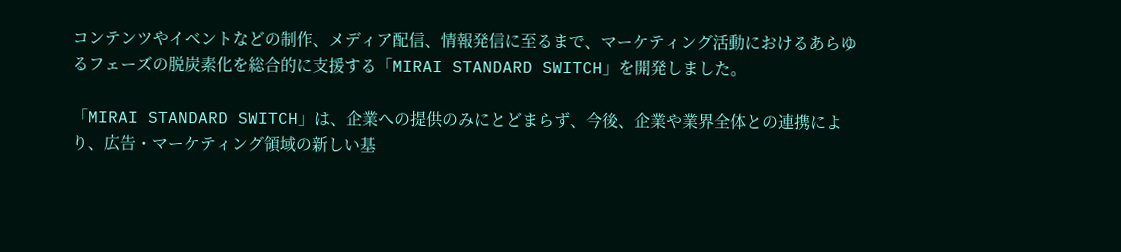コンテンツやイベントなどの制作、メディア配信、情報発信に至るまで、マーケティング活動におけるあらゆるフェーズの脱炭素化を総合的に支援する「MIRAI STANDARD SWITCH」を開発しました。

「MIRAI STANDARD SWITCH」は、企業への提供のみにとどまらず、今後、企業や業界全体との連携により、広告・マーケティング領域の新しい基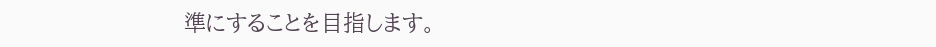準にすることを目指します。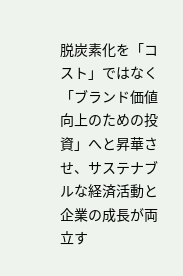脱炭素化を「コスト」ではなく「ブランド価値向上のための投資」へと昇華させ、サステナブルな経済活動と企業の成長が両立す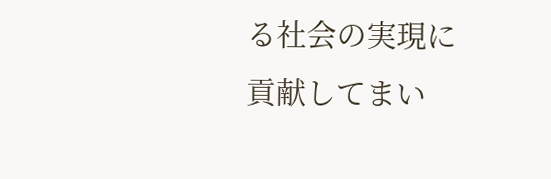る社会の実現に貢献してまい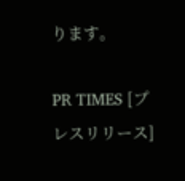ります。

PR TIMES [プレスリリース]